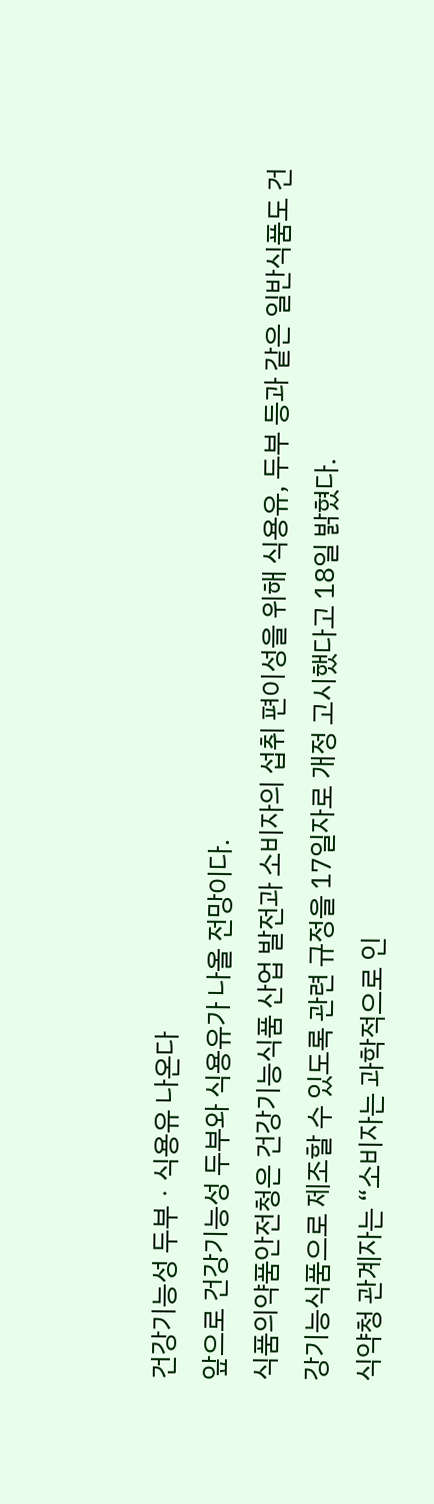건강기능성 두부ㆍ식용유 나온다
앞으로 건강기능성 두부와 식용유가 나올 전망이다.
식품의약품안전청은 건강기능식품 산업 발전과 소비자의 섭취 편이성을 위해 식용유, 두부 등과 같은 일반식품도 건강기능식품으로 제조할 수 있도록 관련 규정을 17일자로 개정 고시했다고 18일 밝혔다.
식약청 관계자는 “소비자는 과학적으로 인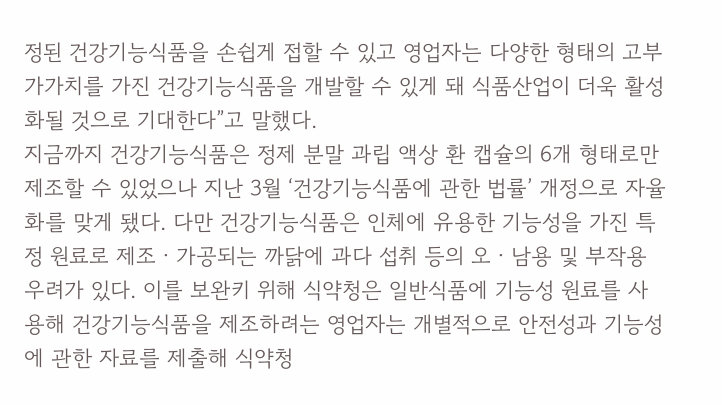정된 건강기능식품을 손쉽게 접할 수 있고 영업자는 다양한 형태의 고부가가치를 가진 건강기능식품을 개발할 수 있게 돼 식품산업이 더욱 활성화될 것으로 기대한다”고 말했다.
지금까지 건강기능식품은 정제 분말 과립 액상 환 캡슐의 6개 형태로만 제조할 수 있었으나 지난 3월 ‘건강기능식품에 관한 법률’ 개정으로 자율화를 맞게 됐다. 다만 건강기능식품은 인체에 유용한 기능성을 가진 특정 원료로 제조ㆍ가공되는 까닭에 과다 섭취 등의 오ㆍ남용 및 부작용 우려가 있다. 이를 보완키 위해 식약청은 일반식품에 기능성 원료를 사용해 건강기능식품을 제조하려는 영업자는 개별적으로 안전성과 기능성에 관한 자료를 제출해 식약청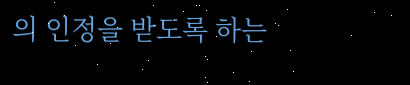의 인정을 받도록 하는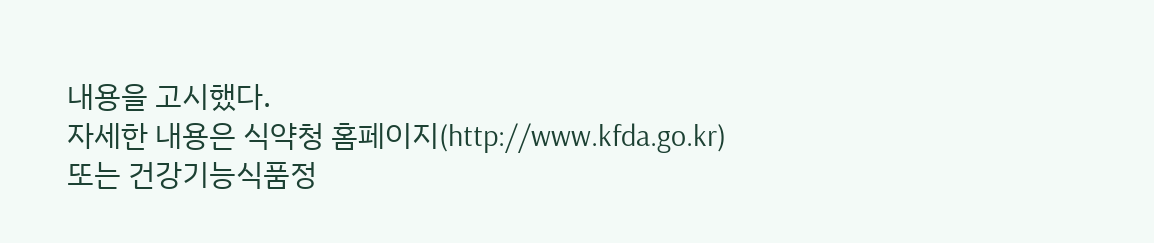내용을 고시했다.
자세한 내용은 식약청 홈페이지(http://www.kfda.go.kr) 또는 건강기능식품정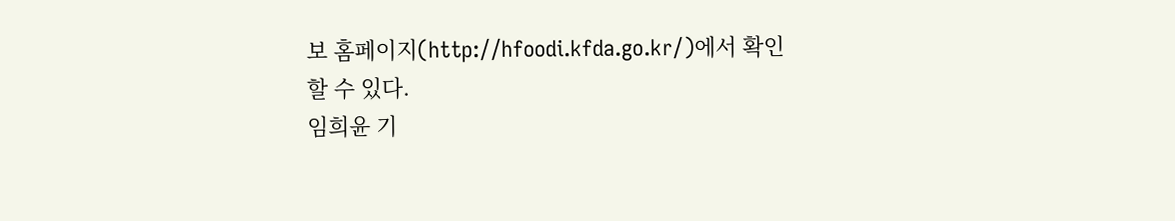보 홈페이지(http://hfoodi.kfda.go.kr/)에서 확인할 수 있다.
임희윤 기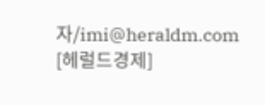자/imi@heraldm.com
[헤럴드경제]